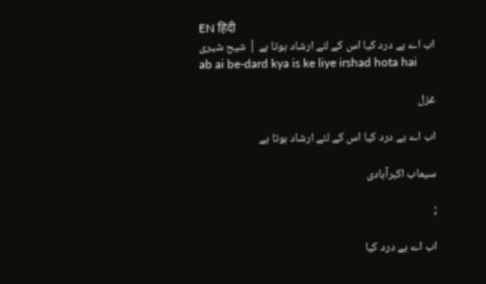EN हिंदी
اب اے بے درد کیا اس کے لئے ارشاد ہوتا ہے | شیح شیری
ab ai be-dard kya is ke liye irshad hota hai

غزل

اب اے بے درد کیا اس کے لئے ارشاد ہوتا ہے

سیماب اکبرآبادی

;

اب اے بے درد کیا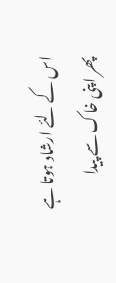اس کے لئے ارشاد ہوتا ہے
پھر اپنی خاک سے پیدا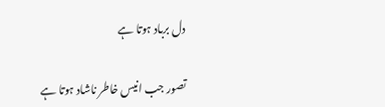دل برباد ہوتا ہے

تصور جب انیس خاطر ناشاد ہوتا ہے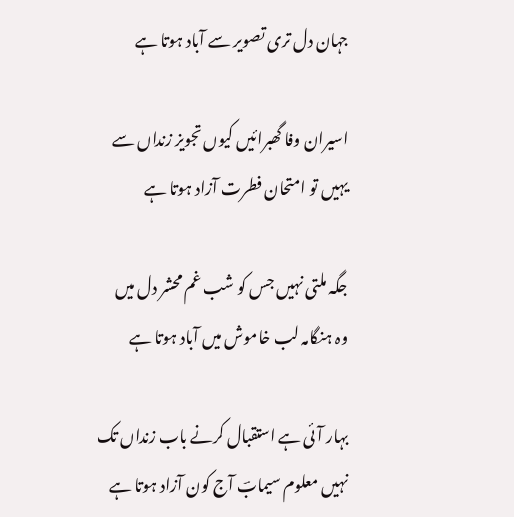جہان دل تری تصویر سے آباد ہوتا ہے

اسیران وفا گھبرائیں کیوں تجویز زنداں سے
یہیں تو امتحان فطرت آزاد ہوتا ہے

جگہ ملتی نہیں جس کو شب غم محشر دل میں
وہ ہنگامہ لب خاموش میں آباد ہوتا ہے

بہار آئی ہے استقبال کرنے باب زنداں تک
نہیں معلوم سیمابؔ آج کون آزاد ہوتا ہے